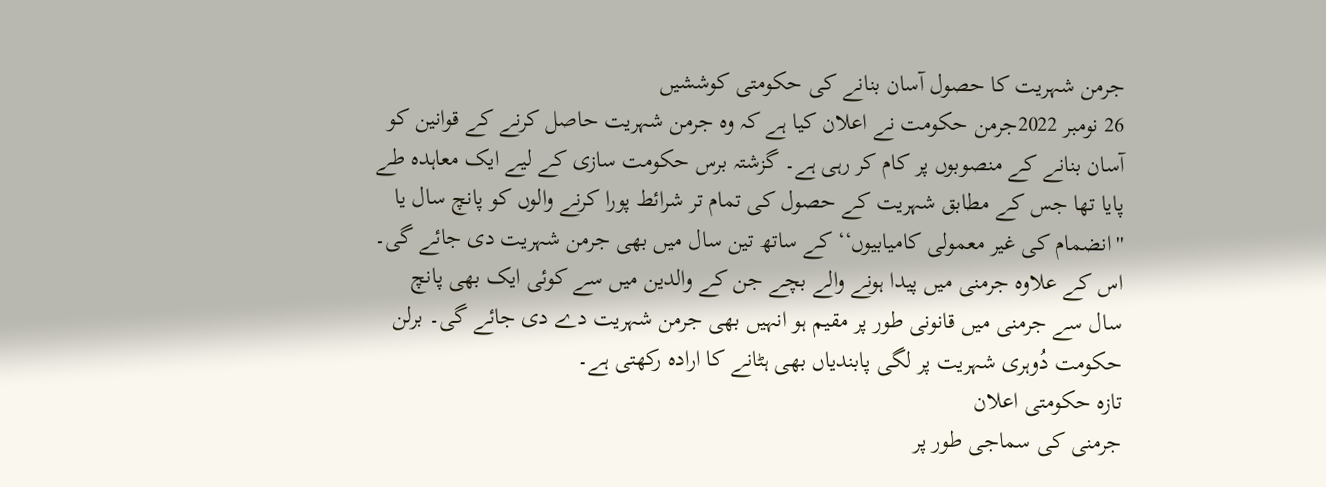جرمن شہریت کا حصول آسان بنانے کی حکومتی کوششیں
26 نومبر 2022جرمن حکومت نے اعلان کیا ہے کہ وہ جرمن شہریت حاصل کرنے کے قوانین کو آسان بنانے کے منصوبوں پر کام کر رہی ہے۔ گزشتہ برس حکومت سازی کے لیے ایک معاہدہ طے پایا تھا جس کے مطابق شہریت کے حصول کی تمام تر شرائط پورا کرنے والوں کو پانچ سال یا ''انضمام کی غیر معمولی کامیابیوں‘‘ کے ساتھ تین سال میں بھی جرمن شہریت دی جائے گی۔ اس کے علاوہ جرمنی میں پیدا ہونے والے بچے جن کے والدین میں سے کوئی ایک بھی پانچ سال سے جرمنی میں قانونی طور پر مقیم ہو انہیں بھی جرمن شہریت دے دی جائے گی۔ برلن حکومت دُوہری شہریت پر لگی پابندیاں بھی ہٹانے کا ارادہ رکھتی ہے۔
تازہ حکومتی اعلان
جرمنی کی سماجی طور پر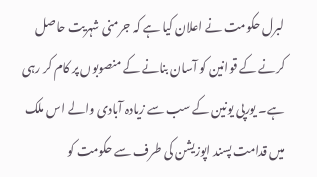لبرل حکومت نے اعلان کیا ہے کہ جرمنی شہریت حاصل کرنے کے قوانین کو آسان بنانے کے منصوبوں پر کام کر رہی ہے۔ یورپی یونین کے سب سے زیادہ آبادی والے اس ملک میں قدامت پسند اپوزیشن کی طرف سے حکومت کو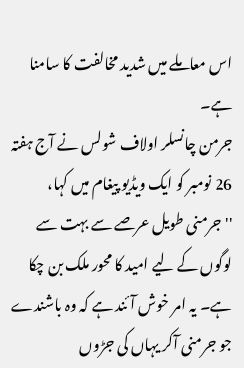اس معاملے میں شدید مخالفت کا سامنا ہے۔
جرمن چانسلر اولاف شولس نے آج ہفتہ 26 نومبر کو ایک ویڈیو پیغام میں کہا، ''جرمنی طویل عرصے سے بہت سے لوگوں کے لیے امید کا محور ملک بن چکا ہے۔ یہ امر خوش آئند ہے کہ وہ باشندے جو جرمنی آکر یہاں کی جڑوں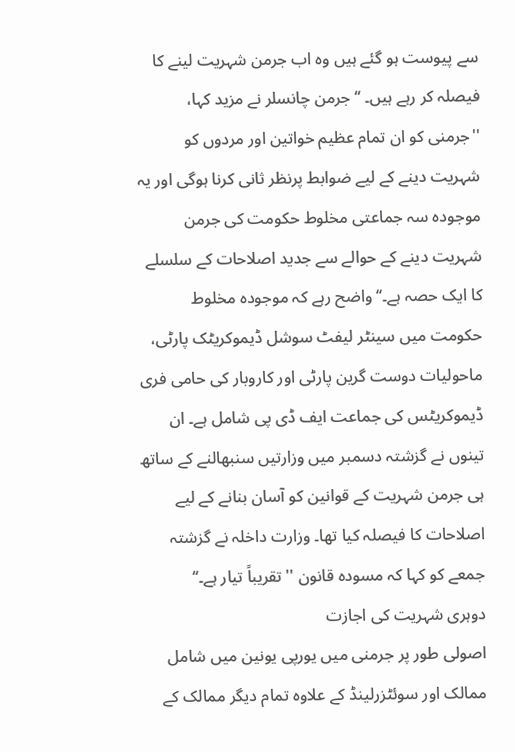سے پیوست ہو گئے ہیں وہ اب جرمن شہریت لینے کا فیصلہ کر رہے ہیں۔ ‘‘ جرمن چانسلر نے مزید کہا، ''جرمنی کو ان تمام عظیم خواتین اور مردوں کو شہریت دینے کے لیے ضوابط پرنظر ثانی کرنا ہوگی اور یہ موجودہ سہ جماعتی مخلوط حکومت کی جرمن شہریت دینے کے حوالے سے جدید اصلاحات کے سلسلے کا ایک حصہ ہے۔‘‘ واضح رہے کہ موجودہ مخلوط حکومت میں سینٹر لیفٹ سوشل ڈیموکریٹک پارٹی، ماحولیات دوست گرین پارٹی اور کاروبار کی حامی فری ڈیموکریٹس کی جماعت ایف ڈی پی شامل ہے۔ ان تینوں نے گزشتہ دسمبر میں وزارتیں سنبھالنے کے ساتھ ہی جرمن شہریت کے قوانین کو آسان بنانے کے لیے اصلاحات کا فیصلہ کیا تھا۔ وزارت داخلہ نے گزشتہ جمعے کو کہا کہ مسودہ قانون ''تقریباً تیار ہے۔‘‘
دوہری شہریت کی اجازت
اصولی طور پر جرمنی میں یورپی یونین میں شامل ممالک اور سوئٹزرلینڈ کے علاوہ تمام دیگر ممالک کے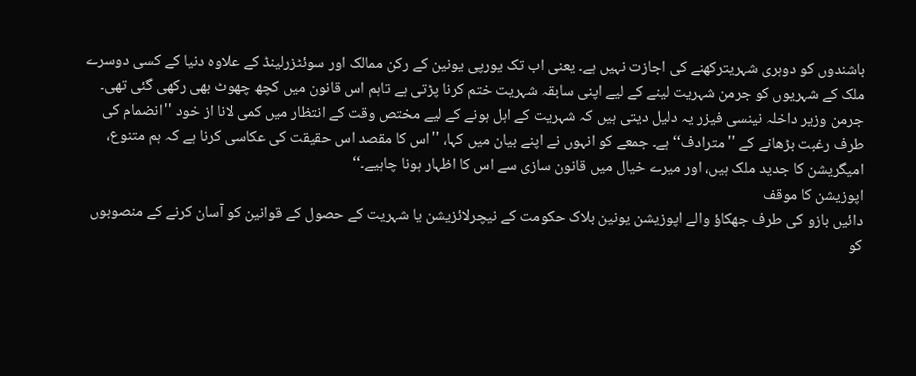باشندوں کو دوہری شہریترکھنے کی اجازت نہیں ہے۔ یعنی اب تک یورپی یونین کے رکن ممالک اور سوئٹزرلینڈ کے علاوہ دنیا کے کسی دوسرے ملک کے شہریوں کو جرمن شہریت لینے کے لیے اپنی سابقہ شہریت ختم کرنا پڑتی ہے تاہم اس قانون میں کچھ چھوٹ بھی رکھی گئی تھی۔
جرمن وزیر داخلہ نینسی فیزر یہ دلیل دیتی ہیں کہ شہریت کے اہل ہونے کے لیے مختص وقت کے انتظار میں کمی لانا از خود ''انضمام کی طرف رغبت بڑھانے کے ''مترادف‘‘ ہے۔ جمعے کو انہوں نے اپنے بیان میں کہا، ''اس کا مقصد اس حقیقت کی عکاسی کرنا ہے کہ ہم متنوع، امیگریشن کا جدید ملک ہیں، اور میرے خیال میں قانون سازی سے اس کا اظہار ہونا چاہیے۔‘‘
اپوزیشن کا موقف
دائیں بازو کی طرف جھکاؤ والے اپوزیشن یونین بلاک حکومت کے نیچرلائزیشن یا شہریت کے حصول کے قوانین کو آسان کرنے کے منصوبوں کو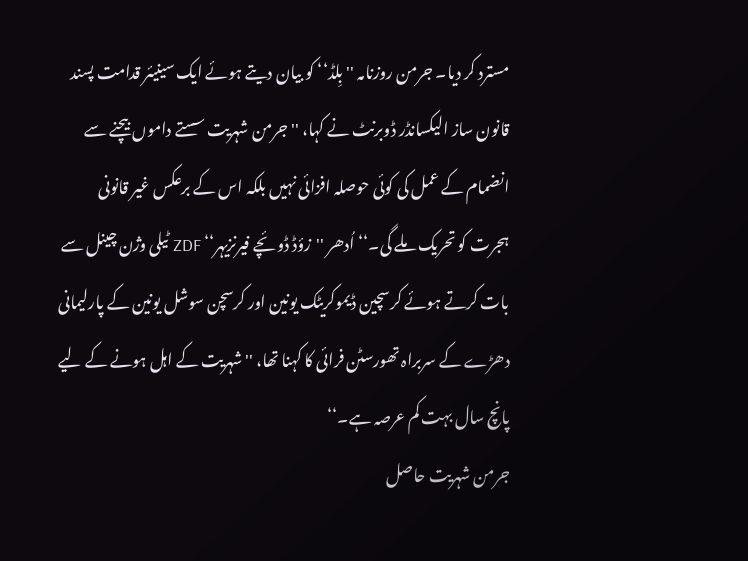مسترد کر دیا۔ جرمن روزنامہ ''بِلڈ‘‘ کو بیان دیتے ہوئے ایک سینیئر قدامت پسند قانون ساز الیکسانڈر ڈوبرنٹ نے کہا، ''جرمن شہریت سستے داموں بیچنے سے انضمام کے عمل کی کوئی حوصلہ افزائی نہیں بلکہ اس کے برعکس غیر قانونی ہجرت کو تحریک ملے گی۔‘‘ اُدھر ''زؤڈ ڈوئچے فیرنزیہر‘‘ ZDF ٹیلی وژن چینل سے بات کرتے ہوئے کرسچین ڈیموکریٹک یونین اور کرسچن سوشل یونین کے پارلیمانی دھڑے کے سربراہ تھورسٹن فرائی کا کہنا تھا، ''شہریت کے اہل ہونے کے لیے پانچ سال بہت کم عرصہ ہے۔‘‘
جرمن شہریت حاصل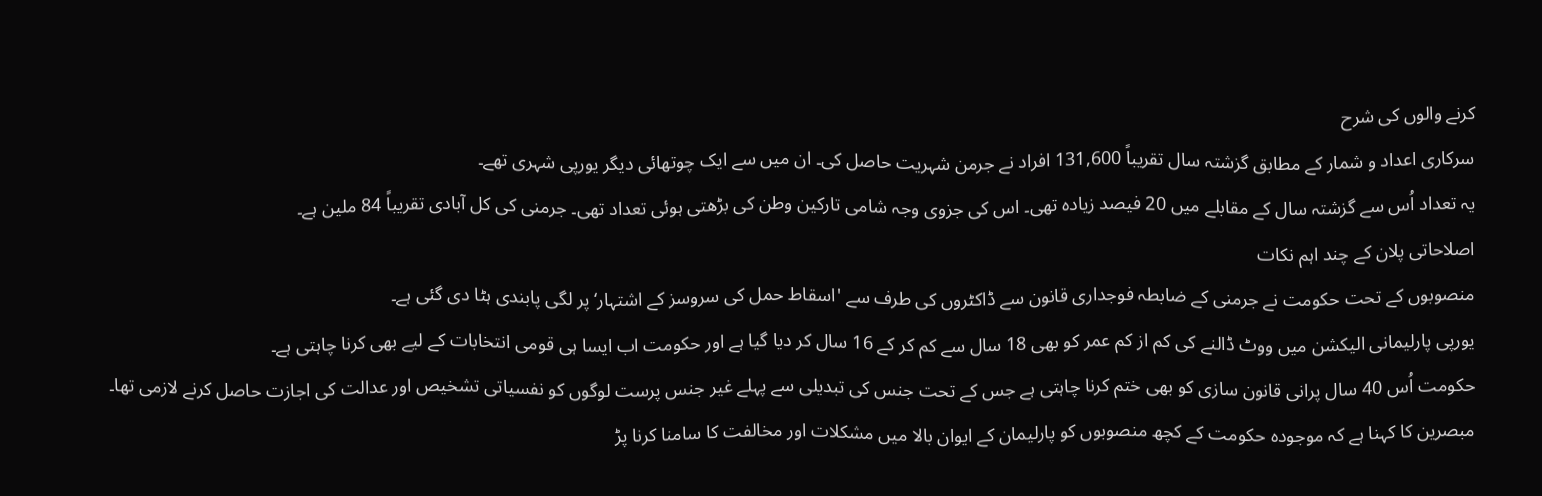کرنے والوں کی شرح
سرکاری اعداد و شمار کے مطابق گزشتہ سال تقریباً 131,600 افراد نے جرمن شہریت حاصل کی۔ ان میں سے ایک چوتھائی دیگر یورپی شہری تھے۔
یہ تعداد اُس سے گزشتہ سال کے مقابلے میں 20 فیصد زیادہ تھی۔ اس کی جزوی وجہ شامی تارکین وطن کی بڑھتی ہوئی تعداد تھی۔ جرمنی کی کل آبادی تقریباً 84 ملین ہے۔
اصلاحاتی پلان کے چند اہم نکات
منصوبوں کے تحت حکومت نے جرمنی کے ضابطہ فوجداری قانون سے ڈاکٹروں کی طرف سے 'اسقاط حمل کی سروسز کے اشتہار‘ پر لگی پابندی ہٹا دی گئی ہے۔
یورپی پارلیمانی الیکشن میں ووٹ ڈالنے کی کم از کم عمر کو بھی 18 سال سے کم کر کے 16 سال کر دیا گیا ہے اور حکومت اب ایسا ہی قومی انتخابات کے لیے بھی کرنا چاہتی ہے۔
حکومت اُس 40 سال پرانی قانون سازی کو بھی ختم کرنا چاہتی ہے جس کے تحت جنس کی تبدیلی سے پہلے غیر جنس پرست لوگوں کو نفسیاتی تشخیص اور عدالت کی اجازت حاصل کرنے لازمی تھا۔
مبصرین کا کہنا ہے کہ موجودہ حکومت کے کچھ منصوبوں کو پارلیمان کے ایوان بالا میں مشکلات اور مخالفت کا سامنا کرنا پڑ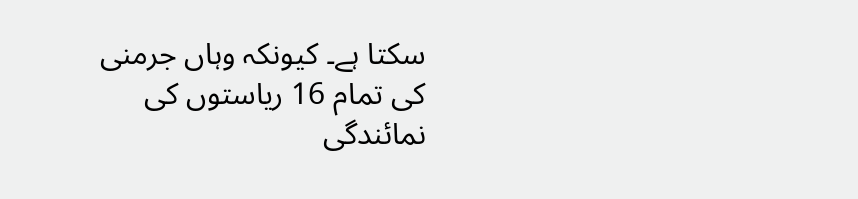سکتا ہے۔ کیونکہ وہاں جرمنی کی تمام 16 ریاستوں کی نمائندگی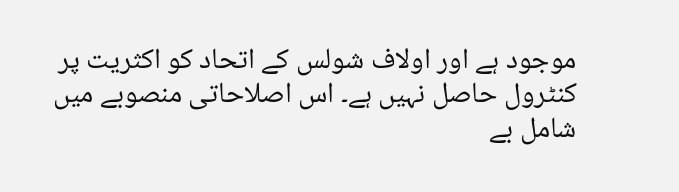موجود ہے اور اولاف شولس کے اتحاد کو اکثریت پر کنٹرول حاصل نہیں ہے۔ اس اصلاحاتی منصوبے میں شامل بے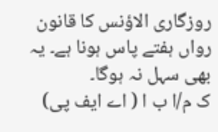روزگاری الاؤنس کا قانون رواں ہفتے پاس ہونا ہے۔ یہ بھی سہل نہ ہوگا۔
ک م/ا ب ا ( اے ایف پی)